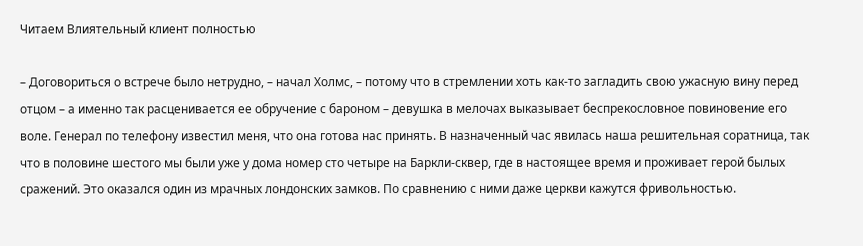Читаем Влиятельный клиент полностью

– Договориться о встрече было нетрудно, – начал Холмс, – потому что в стремлении хоть как-то загладить свою ужасную вину перед отцом – а именно так расценивается ее обручение с бароном – девушка в мелочах выказывает беспрекословное повиновение его воле. Генерал по телефону известил меня, что она готова нас принять. В назначенный час явилась наша решительная соратница, так что в половине шестого мы были уже у дома номер сто четыре на Баркли-сквер, где в настоящее время и проживает герой былых сражений. Это оказался один из мрачных лондонских замков. По сравнению с ними даже церкви кажутся фривольностью.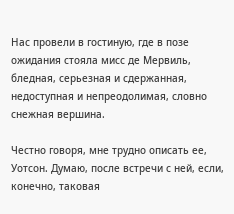Нас провели в гостиную, где в позе ожидания стояла мисс де Мервиль, бледная, серьезная и сдержанная, недоступная и непреодолимая, словно снежная вершина.

Честно говоря, мне трудно описать ее, Уотсон. Думаю, после встречи с ней, если, конечно, таковая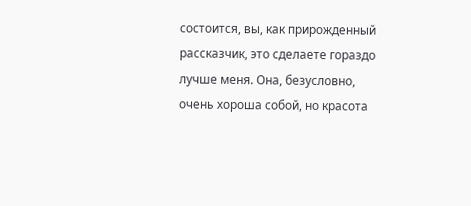состоится, вы, как прирожденный рассказчик, это сделаете гораздо лучше меня. Она, безусловно, очень хороша собой, но красота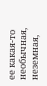ее какая-то необычная, неземная,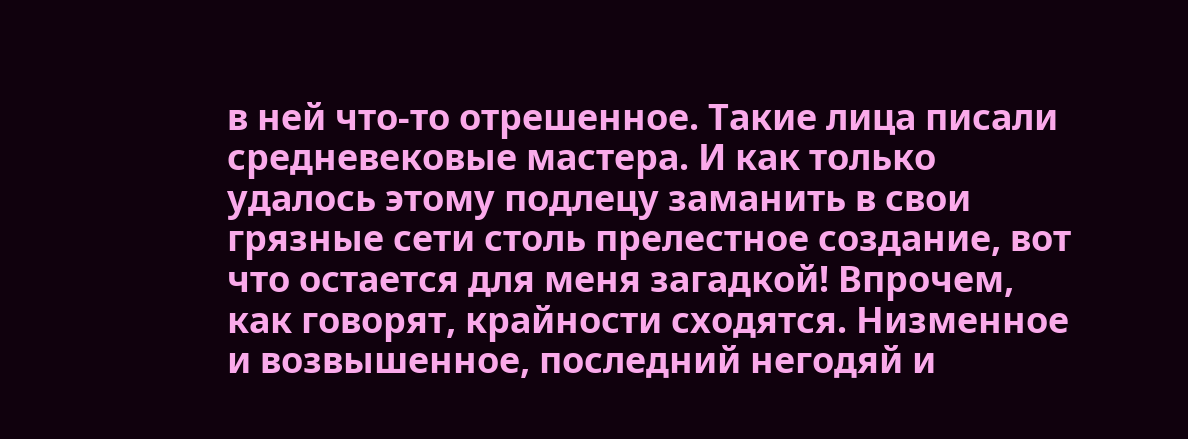в ней что-то отрешенное. Такие лица писали средневековые мастера. И как только удалось этому подлецу заманить в свои грязные сети столь прелестное создание, вот что остается для меня загадкой! Впрочем, как говорят, крайности сходятся. Низменное и возвышенное, последний негодяй и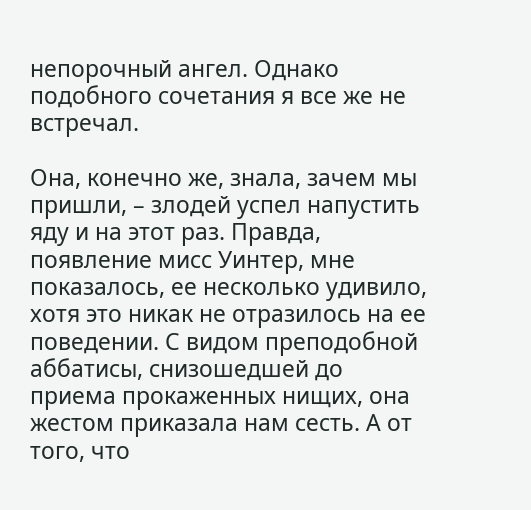непорочный ангел. Однако подобного сочетания я все же не встречал.

Она, конечно же, знала, зачем мы пришли, – злодей успел напустить яду и на этот раз. Правда, появление мисс Уинтер, мне показалось, ее несколько удивило, хотя это никак не отразилось на ее поведении. С видом преподобной аббатисы, снизошедшей до приема прокаженных нищих, она жестом приказала нам сесть. А от того, что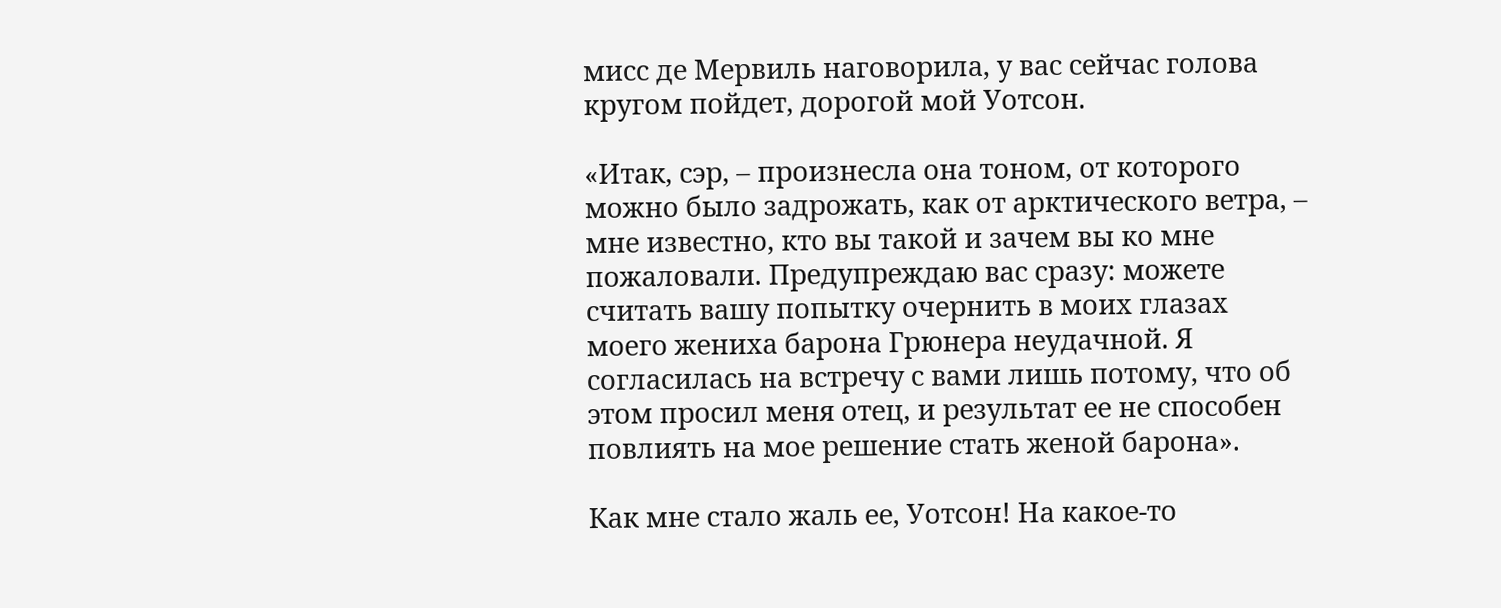мисс де Мервиль наговорила, у вас сейчас голова кругом пойдет, дорогой мой Уотсон.

«Итак, сэр, – произнесла она тоном, от которого можно было задрожать, как от арктического ветра, – мне известно, кто вы такой и зачем вы ко мне пожаловали. Предупреждаю вас сразу: можете считать вашу попытку очернить в моих глазах моего жениха барона Грюнера неудачной. Я согласилась на встречу с вами лишь потому, что об этом просил меня отец, и результат ее не способен повлиять на мое решение стать женой барона».

Как мне стало жаль ее, Уотсон! На какое-то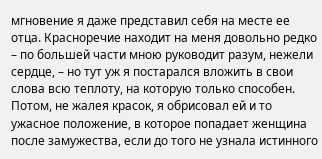мгновение я даже представил себя на месте ее отца. Красноречие находит на меня довольно редко – по большей части мною руководит разум, нежели сердце, – но тут уж я постарался вложить в свои слова всю теплоту, на которую только способен. Потом, не жалея красок, я обрисовал ей и то ужасное положение, в которое попадает женщина после замужества, если до того не узнала истинного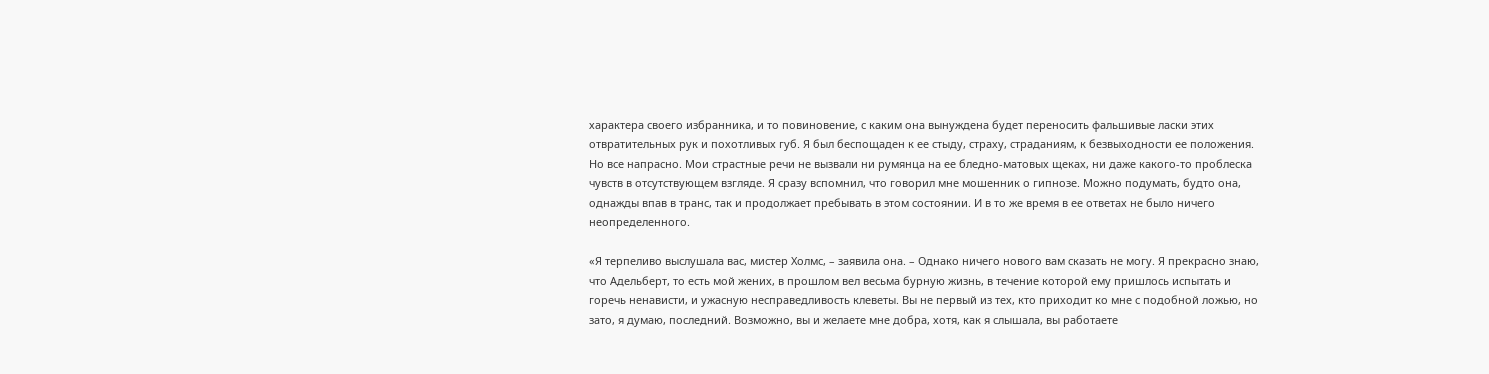характера своего избранника, и то повиновение, с каким она вынуждена будет переносить фальшивые ласки этих отвратительных рук и похотливых губ. Я был беспощаден к ее стыду, страху, страданиям, к безвыходности ее положения. Но все напрасно. Мои страстные речи не вызвали ни румянца на ее бледно-матовых щеках, ни даже какого-то проблеска чувств в отсутствующем взгляде. Я сразу вспомнил, что говорил мне мошенник о гипнозе. Можно подумать, будто она, однажды впав в транс, так и продолжает пребывать в этом состоянии. И в то же время в ее ответах не было ничего неопределенного.

«Я терпеливо выслушала вас, мистер Холмс, – заявила она. – Однако ничего нового вам сказать не могу. Я прекрасно знаю, что Адельберт, то есть мой жених, в прошлом вел весьма бурную жизнь, в течение которой ему пришлось испытать и горечь ненависти, и ужасную несправедливость клеветы. Вы не первый из тех, кто приходит ко мне с подобной ложью, но зато, я думаю, последний. Возможно, вы и желаете мне добра, хотя, как я слышала, вы работаете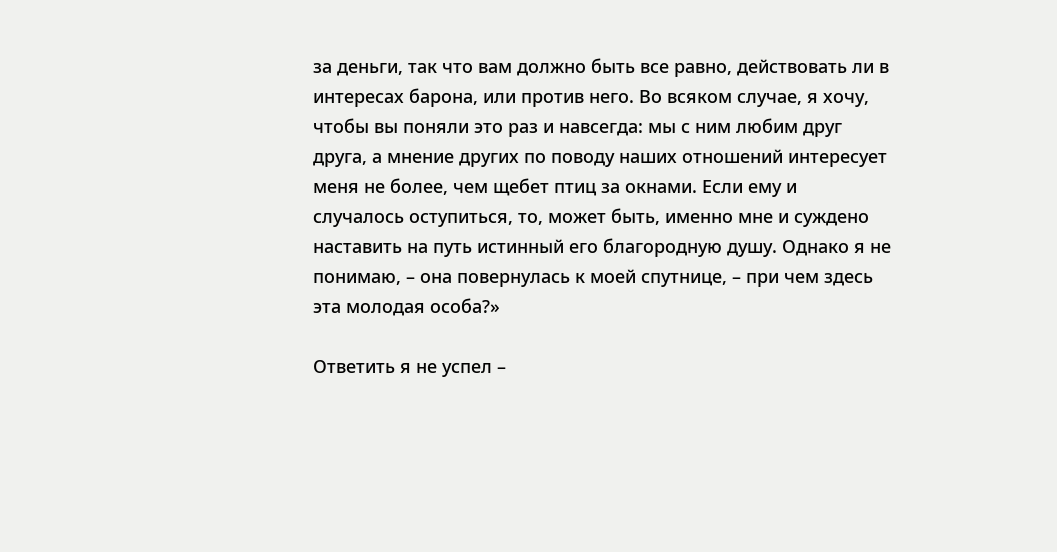за деньги, так что вам должно быть все равно, действовать ли в интересах барона, или против него. Во всяком случае, я хочу, чтобы вы поняли это раз и навсегда: мы с ним любим друг друга, а мнение других по поводу наших отношений интересует меня не более, чем щебет птиц за окнами. Если ему и случалось оступиться, то, может быть, именно мне и суждено наставить на путь истинный его благородную душу. Однако я не понимаю, – она повернулась к моей спутнице, – при чем здесь эта молодая особа?»

Ответить я не успел –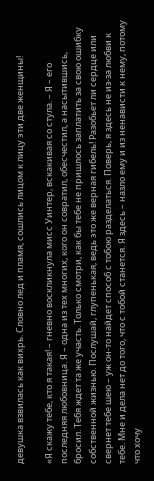девушка взвилась как вихрь. Словно лед и пламя, сошлись лицом к лицу эти две женщины!

«Я скажу тебе, кто я такая! – гневно воскликнула мисс Уинтер, вскакивая со стула. – Я – его последняя любовница. Я – одна из тех многих, кого он совратил, обесчестил, а насытившись, бросил. Тебя ждет та же участь. Только смотри, как бы тебе не пришлось заплатить за свою ошибку собственной жизнью. Послушай, глупенькая, ведь это же верная гибель! Разобьет ли сердце или свернет тебе шею – уж он-то найдет способ с тобою разделаться. Поверь, я здесь не из-за любви к тебе. Мне и дела нет до того, что с тобой станется. Я здесь – назло ему и из ненависти к нему, потому что хочу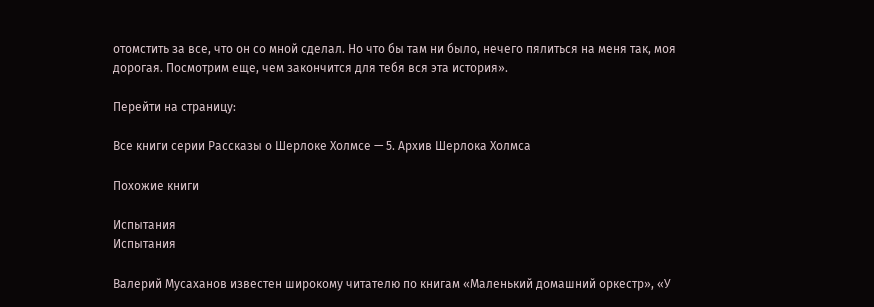отомстить за все, что он со мной сделал. Но что бы там ни было, нечего пялиться на меня так, моя дорогая. Посмотрим еще, чем закончится для тебя вся эта история».

Перейти на страницу:

Все книги серии Рассказы о Шерлоке Холмсе — 5. Архив Шерлока Холмса

Похожие книги

Испытания
Испытания

Валерий Мусаханов известен широкому читателю по книгам «Маленький домашний оркестр», «У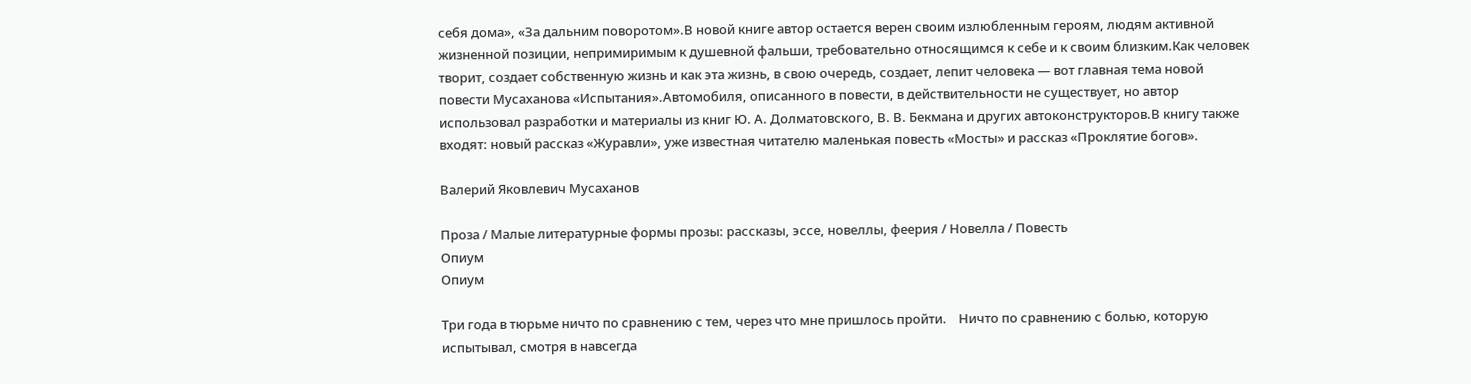себя дома», «За дальним поворотом».В новой книге автор остается верен своим излюбленным героям, людям активной жизненной позиции, непримиримым к душевной фальши, требовательно относящимся к себе и к своим близким.Как человек творит, создает собственную жизнь и как эта жизнь, в свою очередь, создает, лепит человека — вот главная тема новой повести Мусаханова «Испытания».Автомобиля, описанного в повести, в действительности не существует, но автор использовал разработки и материалы из книг Ю. А. Долматовского, В. В. Бекмана и других автоконструкторов.В книгу также входят: новый рассказ «Журавли», уже известная читателю маленькая повесть «Мосты» и рассказ «Проклятие богов».

Валерий Яковлевич Мусаханов

Проза / Малые литературные формы прозы: рассказы, эссе, новеллы, феерия / Новелла / Повесть
Опиум
Опиум

Три года в тюрьме ничто по сравнению с тем, через что мне пришлось пройти.    Ничто по сравнению с болью, которую испытывал, смотря в навсегда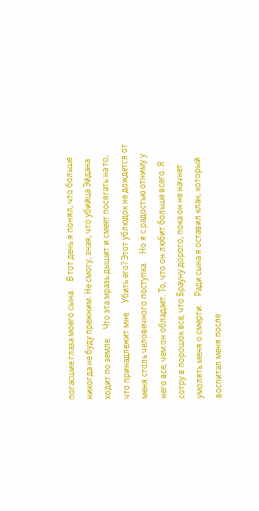погасшие глаза моего сына.    В тот день я понял, что больше никогда не буду прежним. Не смогу, зная, что убийца Эйдана ходит по земле.    Что эта мразь дышит и смеет посягать на то, что принадлежит мне.    Убить его? Этот ублюдок не дождется от меня столь человечного поступка.    Но я с радостью отниму у него все, чем он обладает. То, что он любит больше всего. Я сотру в порoшок все, что Брауну дорого, пока он не начнет умолять меня о смерти.    Ради сына я оставил клан, который воспитал меня после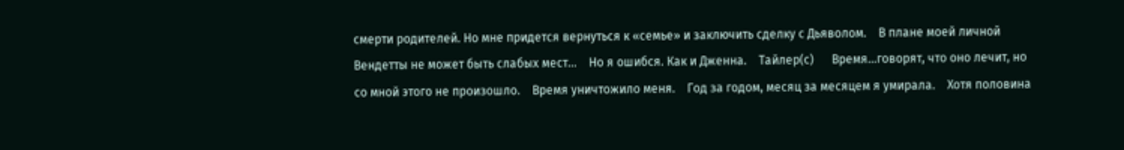смерти родителей. Но мне придется вернуться к «семье» и заключить сделку с Дьяволом.    В плане моей личной Вендетты не может быть слабых мест...    Но я ошибся. Как и Дженна.    Тайлер(с)      Время…говорят, что оно лечит, но со мной этого не произошло.    Время уничтожило меня.    Год за годом, месяц за месяцем я умирала.    Хотя половина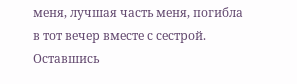меня, лучшая часть меня, погибла в тот вечер вместе с сестрой.    Оставшись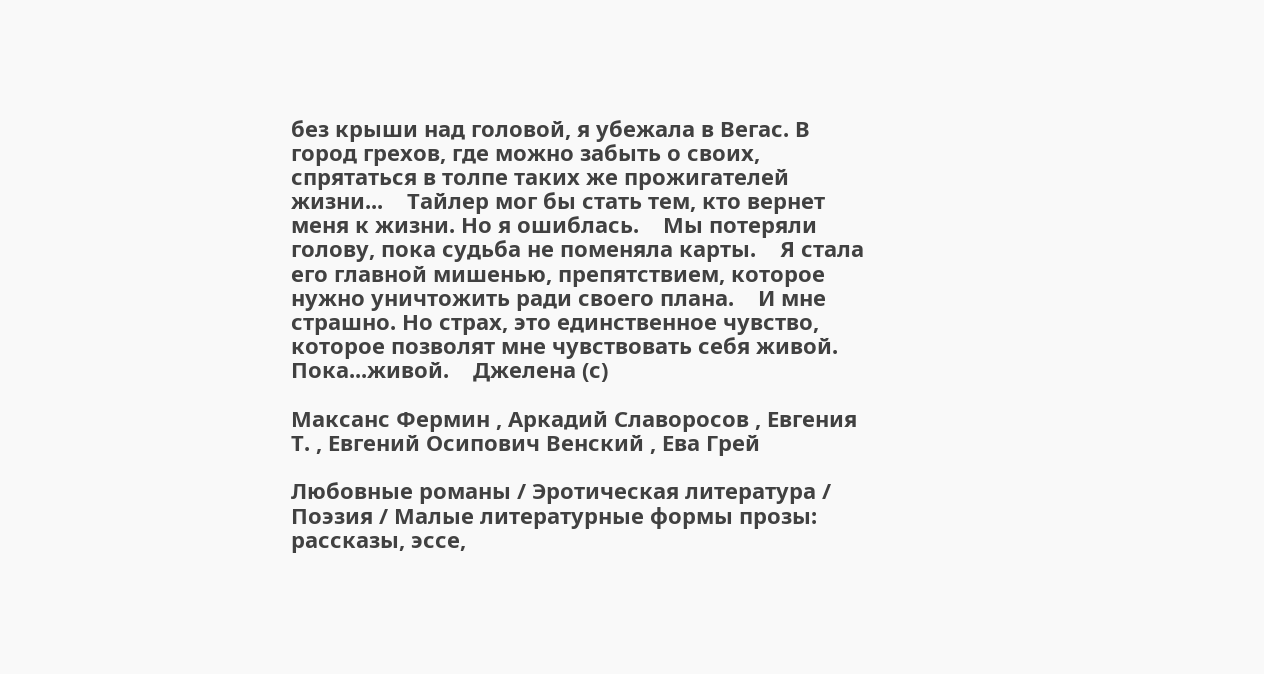без крыши над головой, я убежала в Вегас. В город грехов, где можно забыть о своих, спрятаться в толпе таких же прожигателей жизни...    Тайлер мог бы стать тем, кто вернет меня к жизни. Но я ошиблась.    Мы потеряли голову, пока судьба не поменяла карты.    Я стала его главной мишенью, препятствием, которое нужно уничтожить ради своего плана.    И мне страшно. Но страх, это единственное чувство, которое позволят мне чувствовать себя живой. Пока...живой.    Джелена (с)

Максанс Фермин , Аркадий Славоросов , Евгения Т. , Евгений Осипович Венский , Ева Грей

Любовные романы / Эротическая литература / Поэзия / Малые литературные формы прозы: рассказы, эссе,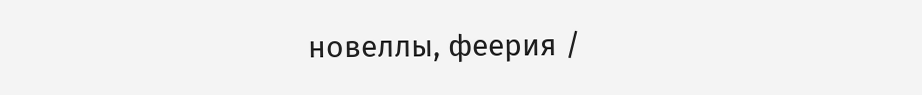новеллы, феерия /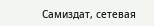Самиздат, сетевая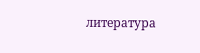литература